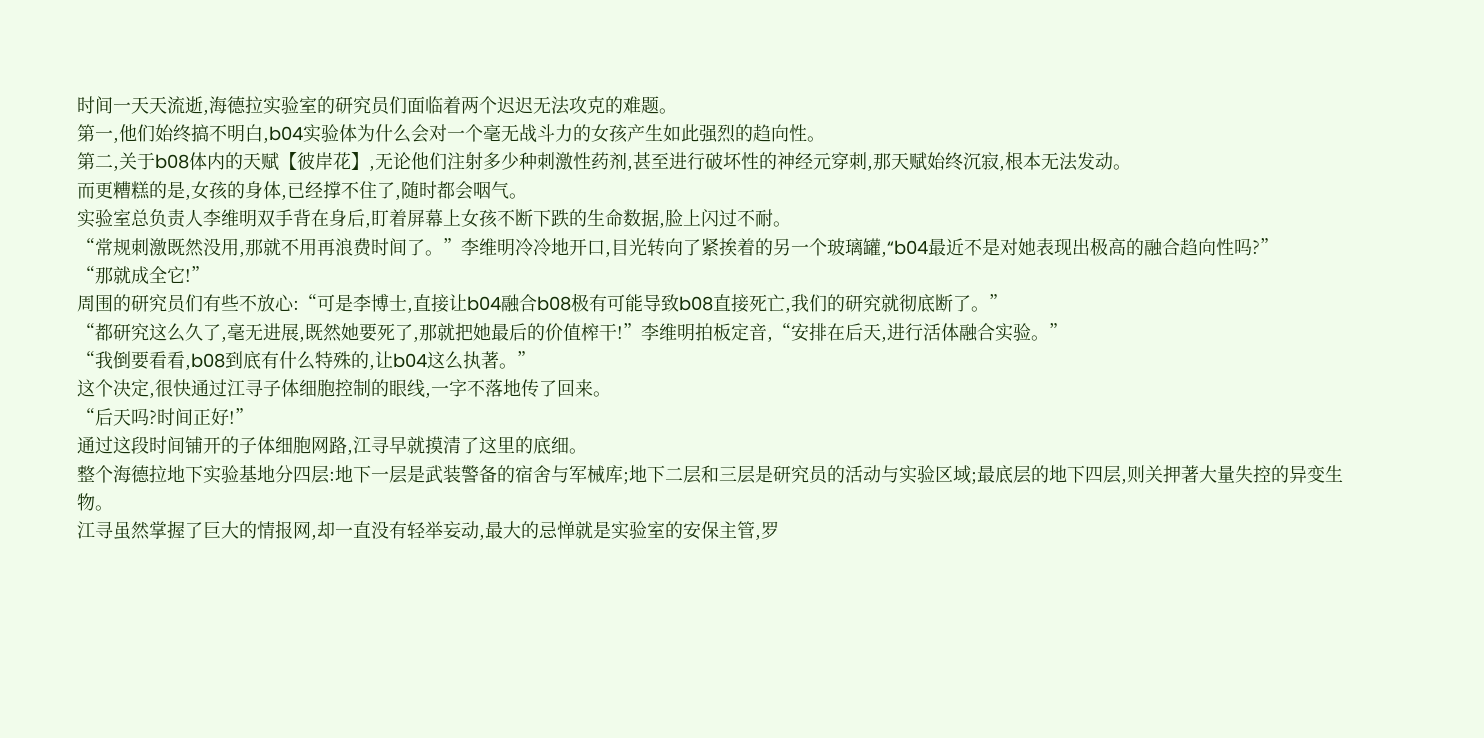时间一天天流逝,海德拉实验室的研究员们面临着两个迟迟无法攻克的难题。
第一,他们始终搞不明白,b04实验体为什么会对一个毫无战斗力的女孩产生如此强烈的趋向性。
第二,关于b08体内的天赋【彼岸花】,无论他们注射多少种刺激性药剂,甚至进行破坏性的神经元穿刺,那天赋始终沉寂,根本无法发动。
而更糟糕的是,女孩的身体,已经撑不住了,随时都会咽气。
实验室总负责人李维明双手背在身后,盯着屏幕上女孩不断下跌的生命数据,脸上闪过不耐。
“常规刺激既然没用,那就不用再浪费时间了。”李维明冷冷地开口,目光转向了紧挨着的另一个玻璃罐,“b04最近不是对她表现出极高的融合趋向性吗?”
“那就成全它!”
周围的研究员们有些不放心:“可是李博士,直接让b04融合b08极有可能导致b08直接死亡,我们的研究就彻底断了。”
“都研究这么久了,毫无进展,既然她要死了,那就把她最后的价值榨干!”李维明拍板定音,“安排在后天,进行活体融合实验。”
“我倒要看看,b08到底有什么特殊的,让b04这么执著。”
这个决定,很快通过江寻子体细胞控制的眼线,一字不落地传了回来。
“后天吗?时间正好!”
通过这段时间铺开的子体细胞网路,江寻早就摸清了这里的底细。
整个海德拉地下实验基地分四层:地下一层是武装警备的宿舍与军械库;地下二层和三层是研究员的活动与实验区域;最底层的地下四层,则关押著大量失控的异变生物。
江寻虽然掌握了巨大的情报网,却一直没有轻举妄动,最大的忌惮就是实验室的安保主管,罗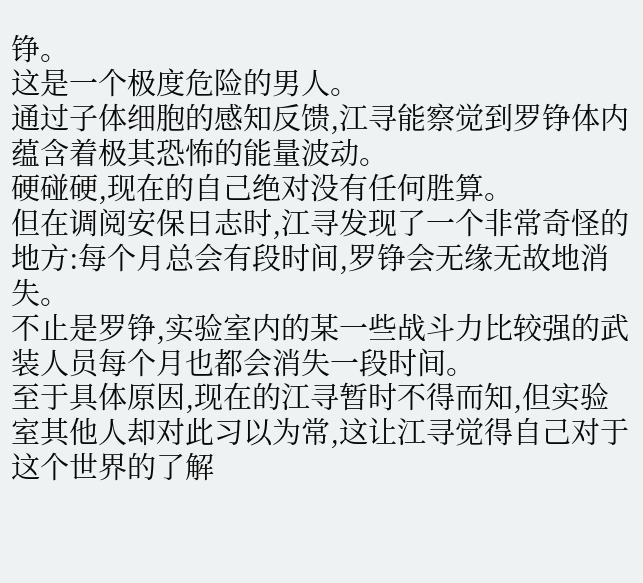铮。
这是一个极度危险的男人。
通过子体细胞的感知反馈,江寻能察觉到罗铮体内蕴含着极其恐怖的能量波动。
硬碰硬,现在的自己绝对没有任何胜算。
但在调阅安保日志时,江寻发现了一个非常奇怪的地方:每个月总会有段时间,罗铮会无缘无故地消失。
不止是罗铮,实验室内的某一些战斗力比较强的武装人员每个月也都会消失一段时间。
至于具体原因,现在的江寻暂时不得而知,但实验室其他人却对此习以为常,这让江寻觉得自己对于这个世界的了解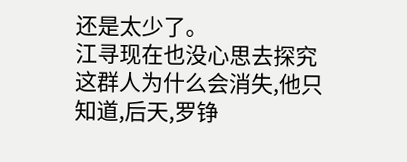还是太少了。
江寻现在也没心思去探究这群人为什么会消失,他只知道,后天,罗铮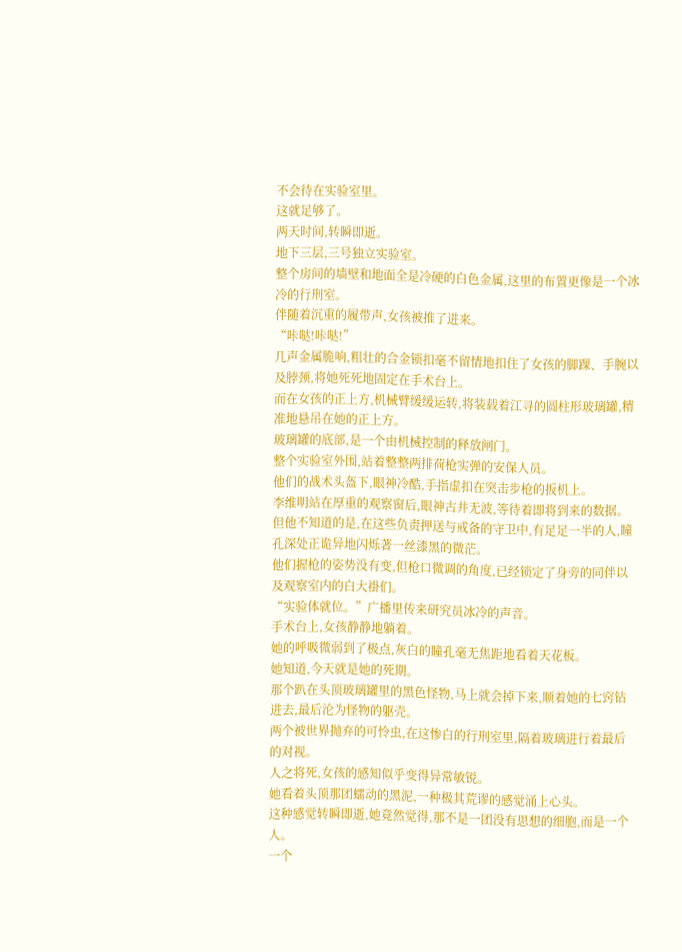不会待在实验室里。
这就足够了。
两天时间,转瞬即逝。
地下三层,三号独立实验室。
整个房间的墙壁和地面全是冷硬的白色金属,这里的布置更像是一个冰冷的行刑室。
伴随着沉重的履带声,女孩被推了进来。
“咔哒!咔哒!”
几声金属脆响,粗壮的合金锁扣毫不留情地扣住了女孩的脚踝、手腕以及脖颈,将她死死地固定在手术台上。
而在女孩的正上方,机械臂缓缓运转,将装载着江寻的圆柱形玻璃罐,精准地悬吊在她的正上方。
玻璃罐的底部,是一个由机械控制的释放闸门。
整个实验室外围,站着整整两排荷枪实弹的安保人员。
他们的战术头盔下,眼神冷酷,手指虚扣在突击步枪的扳机上。
李维明站在厚重的观察窗后,眼神古井无波,等待着即将到来的数据。
但他不知道的是,在这些负责押送与戒备的守卫中,有足足一半的人,瞳孔深处正诡异地闪烁著一丝漆黑的微茫。
他们握枪的姿势没有变,但枪口微调的角度,已经锁定了身旁的同伴以及观察室内的白大褂们。
“实验体就位。”广播里传来研究员冰冷的声音。
手术台上,女孩静静地躺着。
她的呼吸微弱到了极点,灰白的瞳孔毫无焦距地看着天花板。
她知道,今天就是她的死期。
那个趴在头顶玻璃罐里的黑色怪物,马上就会掉下来,顺着她的七窍钻进去,最后沦为怪物的躯壳。
两个被世界抛弃的可怜虫,在这惨白的行刑室里,隔着玻璃进行着最后的对视。
人之将死,女孩的感知似乎变得异常敏锐。
她看着头顶那团蠕动的黑泥,一种极其荒谬的感觉涌上心头。
这种感觉转瞬即逝,她竟然觉得,那不是一团没有思想的细胞,而是一个人。
一个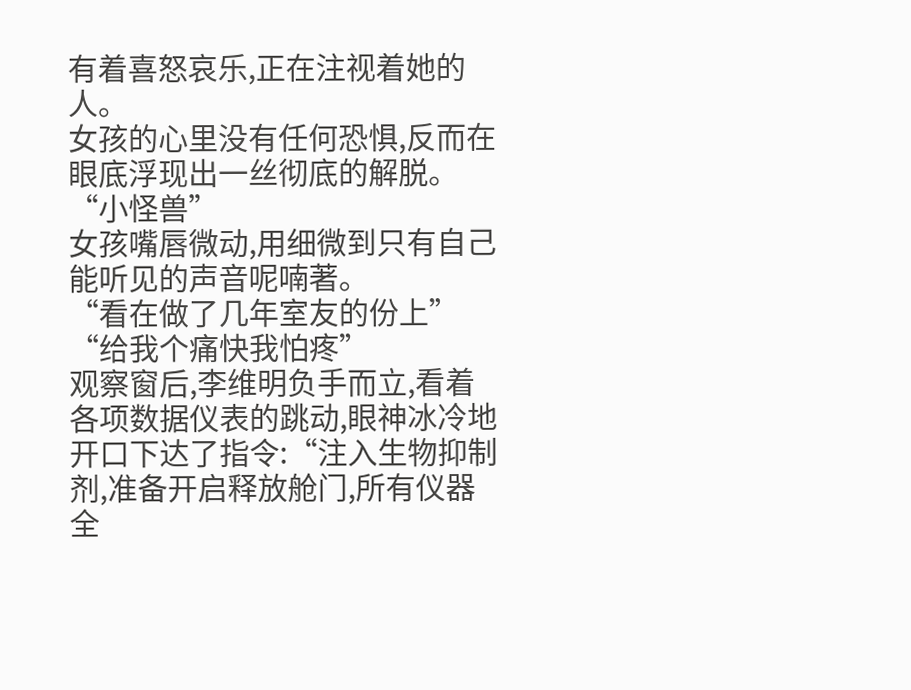有着喜怒哀乐,正在注视着她的人。
女孩的心里没有任何恐惧,反而在眼底浮现出一丝彻底的解脱。
“小怪兽”
女孩嘴唇微动,用细微到只有自己能听见的声音呢喃著。
“看在做了几年室友的份上”
“给我个痛快我怕疼”
观察窗后,李维明负手而立,看着各项数据仪表的跳动,眼神冰冷地开口下达了指令:“注入生物抑制剂,准备开启释放舱门,所有仪器全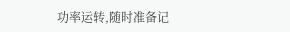功率运转,随时准备记